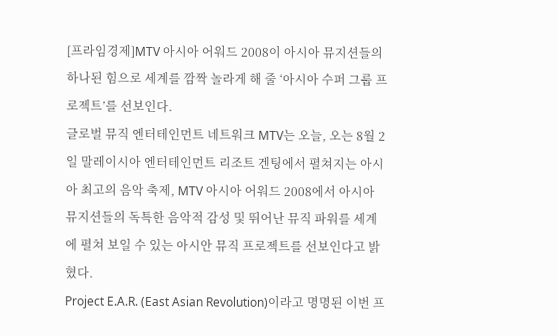[프라임경제]MTV 아시아 어워드 2008이 아시아 뮤지션들의 하나된 힘으로 세계를 깜짝 놀라게 해 줄 ‘아시아 수퍼 그룹 프로젝트’를 선보인다.
글로벌 뮤직 엔터테인먼트 네트워크 MTV는 오늘, 오는 8월 2일 말레이시아 엔터테인먼트 리조트 겐팅에서 펼쳐지는 아시아 최고의 음악 축제, MTV 아시아 어워드 2008에서 아시아 뮤지션들의 독특한 음악적 감성 및 뛰어난 뮤직 파워를 세계에 펼쳐 보일 수 있는 아시안 뮤직 프로젝트를 선보인다고 밝혔다.
Project E.A.R. (East Asian Revolution)이라고 명명된 이번 프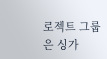로젝트 그룹은 싱가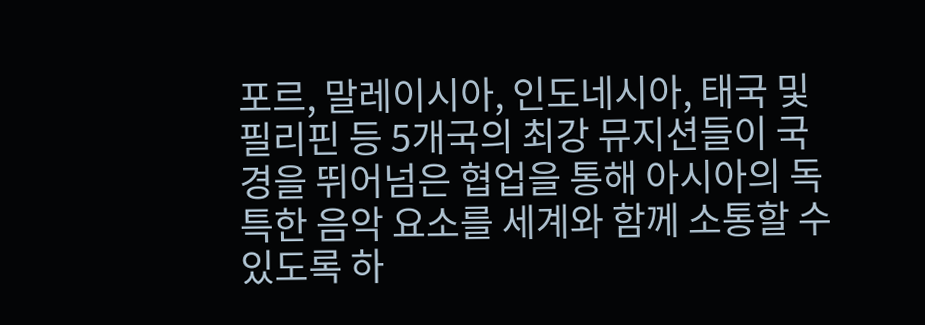포르, 말레이시아, 인도네시아, 태국 및 필리핀 등 5개국의 최강 뮤지션들이 국경을 뛰어넘은 협업을 통해 아시아의 독특한 음악 요소를 세계와 함께 소통할 수 있도록 하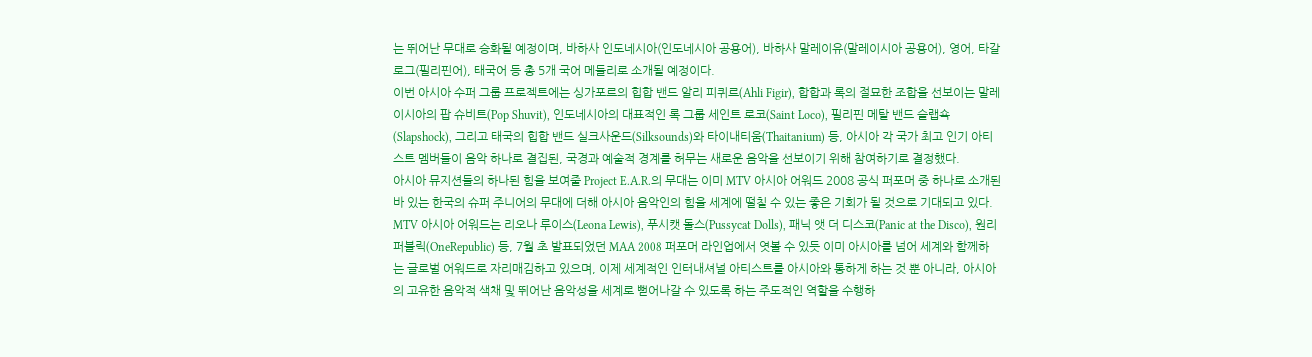는 뛰어난 무대로 승화될 예정이며, 바하사 인도네시아(인도네시아 공용어), 바하사 말레이유(말레이시아 공용어), 영어, 타갈로그(필리핀어), 태국어 등 총 5개 국어 메들리로 소개될 예정이다.
이번 아시아 수퍼 그룹 프로젝트에는 싱가포르의 힙합 밴드 알리 피퀴르(Ahli Figir), 합합과 록의 절묘한 조합을 선보이는 말레이시아의 팝 슈비트(Pop Shuvit), 인도네시아의 대표적인 록 그룹 세인트 로코(Saint Loco), 필리핀 메탈 밴드 슬랩쇽(Slapshock), 그리고 태국의 힙합 밴드 실크사운드(Silksounds)와 타이내티움(Thaitanium) 등, 아시아 각 국가 최고 인기 아티스트 멤버들이 음악 하나로 결집된, 국경과 예술적 경계를 허무는 새로운 음악을 선보이기 위해 참여하기로 결정했다.
아시아 뮤지션들의 하나된 힘을 보여줄 Project E.A.R.의 무대는 이미 MTV 아시아 어워드 2008 공식 퍼포머 중 하나로 소개된 바 있는 한국의 슈퍼 주니어의 무대에 더해 아시아 음악인의 힘을 세계에 떨칠 수 있는 좋은 기회가 될 것으로 기대되고 있다.
MTV 아시아 어워드는 리오나 루이스(Leona Lewis), 푸시캣 돌스(Pussycat Dolls), 패닉 앳 더 디스코(Panic at the Disco), 원리퍼블릭(OneRepublic) 등, 7월 초 발표되었던 MAA 2008 퍼포머 라인업에서 엿볼 수 있듯 이미 아시아를 넘어 세계와 함께하는 글로벌 어워드로 자리매김하고 있으며, 이제 세계적인 인터내셔널 아티스트를 아시아와 통하게 하는 것 뿐 아니라, 아시아의 고유한 음악적 색채 및 뛰어난 음악성을 세계로 뻗어나갈 수 있도록 하는 주도적인 역할을 수행하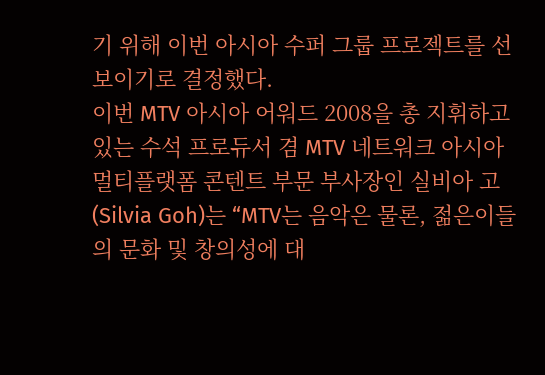기 위해 이번 아시아 수퍼 그룹 프로젝트를 선보이기로 결정했다.
이번 MTV 아시아 어워드 2008을 총 지휘하고 있는 수석 프로듀서 겸 MTV 네트워크 아시아 멀티플랫폼 콘텐트 부문 부사장인 실비아 고(Silvia Goh)는 “MTV는 음악은 물론, 젊은이들의 문화 및 창의성에 대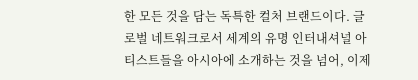한 모든 것을 담는 독특한 컬처 브랜드이다. 글로벌 네트워크로서 세계의 유명 인터내셔널 아티스트들을 아시아에 소개하는 것을 넘어, 이제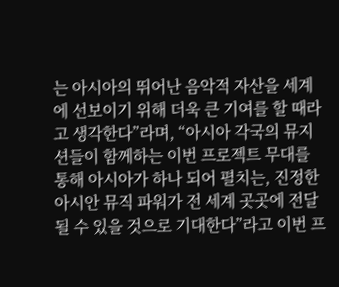는 아시아의 뛰어난 음악적 자산을 세계에 선보이기 위해 더욱 큰 기여를 할 때라고 생각한다”라며, “아시아 각국의 뮤지션들이 함께하는 이번 프로젝트 무대를 통해 아시아가 하나 되어 펼치는, 진정한 아시안 뮤직 파워가 전 세계 곳곳에 전달될 수 있을 것으로 기대한다”라고 이번 프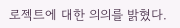로젝트에 대한 의의를 밝혔다.